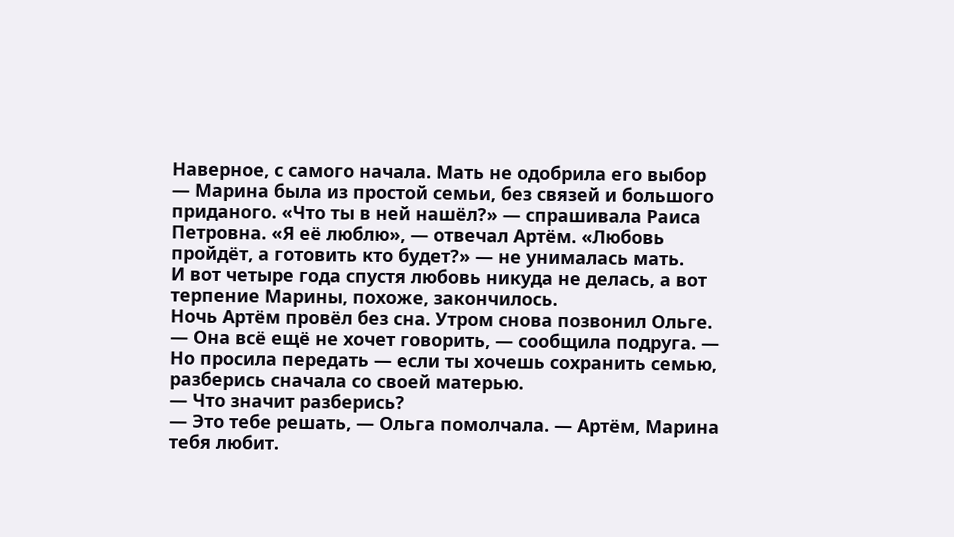Наверное, с самого начала. Мать не одобрила его выбор — Марина была из простой семьи, без связей и большого приданого. «Что ты в ней нашёл?» — спрашивала Раиса Петровна. «Я её люблю», — отвечал Артём. «Любовь пройдёт, а готовить кто будет?» — не унималась мать.
И вот четыре года спустя любовь никуда не делась, а вот терпение Марины, похоже, закончилось.
Ночь Артём провёл без сна. Утром снова позвонил Ольге.
— Она всё ещё не хочет говорить, — сообщила подруга. — Но просила передать — если ты хочешь сохранить семью, разберись сначала со своей матерью.
— Что значит разберись?
— Это тебе решать, — Ольга помолчала. — Артём, Марина тебя любит.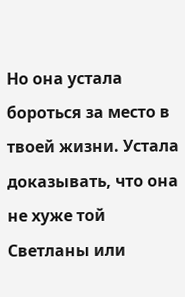Но она устала бороться за место в твоей жизни. Устала доказывать, что она не хуже той Светланы или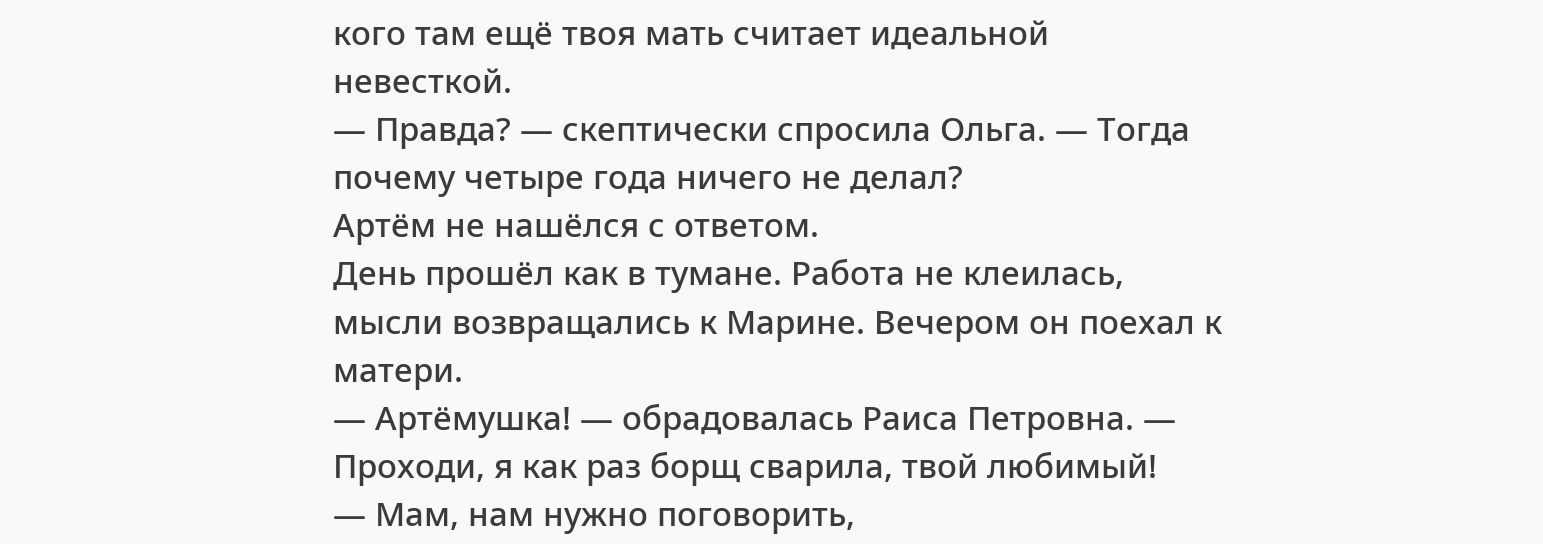кого там ещё твоя мать считает идеальной невесткой.
— Правда? — скептически спросила Ольга. — Тогда почему четыре года ничего не делал?
Артём не нашёлся с ответом.
День прошёл как в тумане. Работа не клеилась, мысли возвращались к Марине. Вечером он поехал к матери.
— Артёмушка! — обрадовалась Раиса Петровна. — Проходи, я как раз борщ сварила, твой любимый!
— Мам, нам нужно поговорить,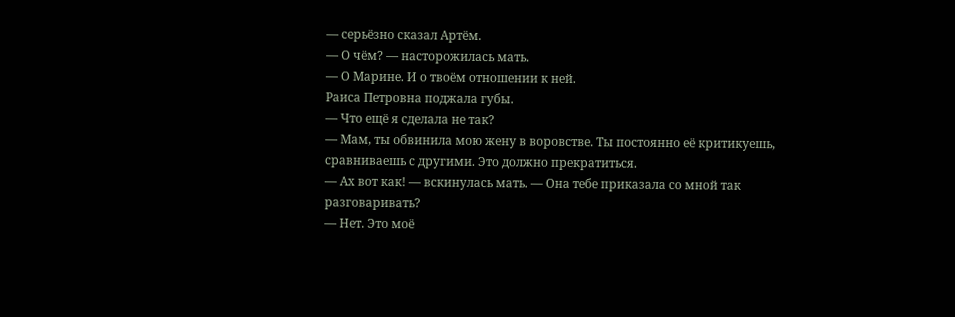— серьёзно сказал Артём.
— О чём? — насторожилась мать.
— О Марине. И о твоём отношении к ней.
Раиса Петровна поджала губы.
— Что ещё я сделала не так?
— Мам, ты обвинила мою жену в воровстве. Ты постоянно её критикуешь, сравниваешь с другими. Это должно прекратиться.
— Ах вот как! — вскинулась мать. — Она тебе приказала со мной так разговаривать?
— Нет. Это моё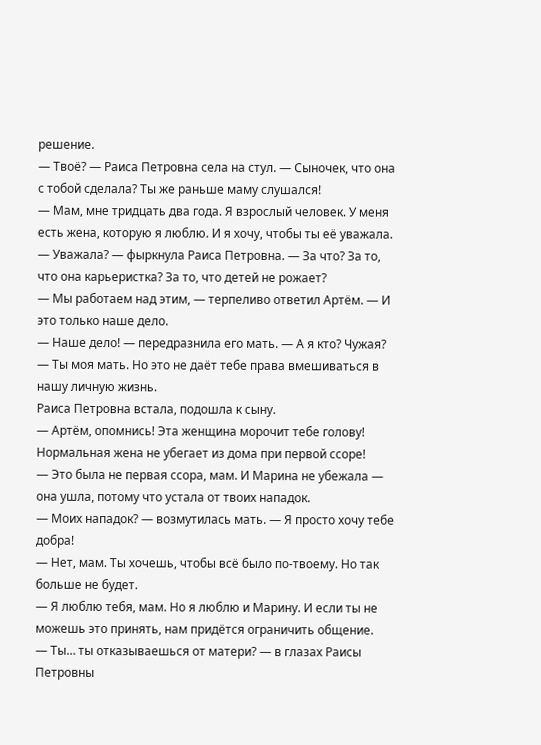решение.
— Твоё? — Раиса Петровна села на стул. — Сыночек, что она с тобой сделала? Ты же раньше маму слушался!
— Мам, мне тридцать два года. Я взрослый человек. У меня есть жена, которую я люблю. И я хочу, чтобы ты её уважала.
— Уважала? — фыркнула Раиса Петровна. — За что? За то, что она карьеристка? За то, что детей не рожает?
— Мы работаем над этим, — терпеливо ответил Артём. — И это только наше дело.
— Наше дело! — передразнила его мать. — А я кто? Чужая?
— Ты моя мать. Но это не даёт тебе права вмешиваться в нашу личную жизнь.
Раиса Петровна встала, подошла к сыну.
— Артём, опомнись! Эта женщина морочит тебе голову! Нормальная жена не убегает из дома при первой ссоре!
— Это была не первая ссора, мам. И Марина не убежала — она ушла, потому что устала от твоих нападок.
— Моих нападок? — возмутилась мать. — Я просто хочу тебе добра!
— Нет, мам. Ты хочешь, чтобы всё было по-твоему. Но так больше не будет.
— Я люблю тебя, мам. Но я люблю и Марину. И если ты не можешь это принять, нам придётся ограничить общение.
— Ты… ты отказываешься от матери? — в глазах Раисы Петровны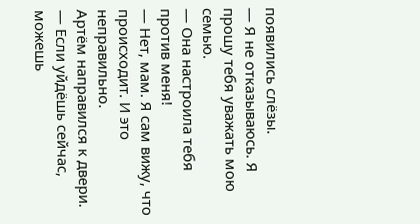появились слёзы.
— Я не отказываюсь. Я прошу тебя уважать мою семью.
— Она настроила тебя против меня!
— Нет, мам. Я сам вижу, что происходит. И это неправильно.
Артём направился к двери.
— Если уйдёшь сейчас, можешь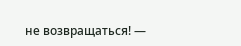не возвращаться! —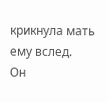крикнула мать ему вслед.
Он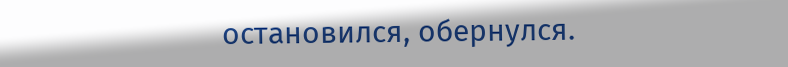остановился, обернулся.